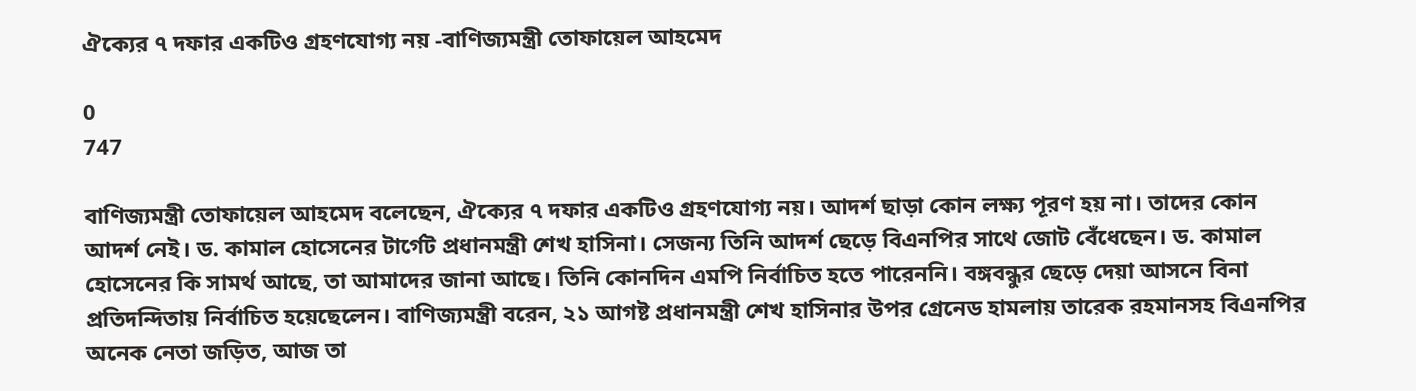ঐক্যের ৭ দফার একটিও গ্রহণযোগ্য নয় -বাণিজ্যমন্ত্রী তোফায়েল আহমেদ

0
747

বাণিজ্যমন্ত্রী তোফায়েল আহমেদ বলেছেন, ঐক্যের ৭ দফার একটিও গ্রহণযোগ্য নয়। আদর্শ ছাড়া কোন লক্ষ্য পূরণ হয় না। তাদের কোন আদর্শ নেই। ড. কামাল হোসেনের টার্গেট প্রধানমন্ত্রী শেখ হাসিনা। সেজন্য তিনি আদর্শ ছেড়ে বিএনপির সাথে জোট বেঁধেছেন। ড. কামাল হোসেনের কি সামর্থ আছে, তা আমাদের জানা আছে। তিনি কোনদিন এমপি নির্বাচিত হতে পারেননি। বঙ্গবন্ধুর ছেড়ে দেয়া আসনে বিনা প্রতিদন্দিতায় নির্বাচিত হয়েছেলেন। বাণিজ্যমন্ত্রী বরেন, ২১ আগষ্ট প্রধানমন্ত্রী শেখ হাসিনার উপর গ্রেনেড হামলায় তারেক রহমানসহ বিএনপির অনেক নেতা জড়িত, আজ তা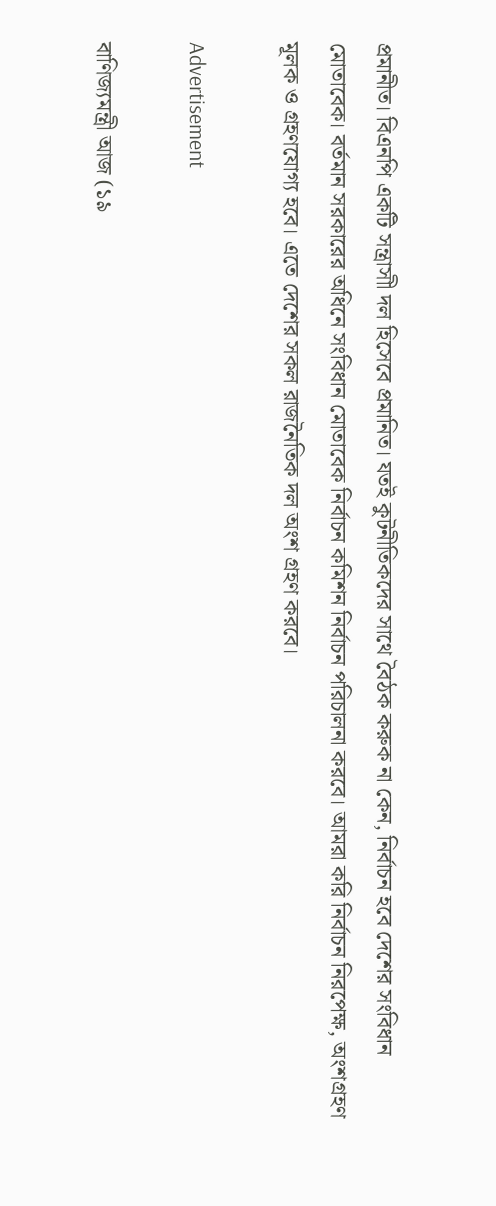প্রমানীত। বিএনপি একটি সন্ত্রাসাী দল হিসেবে প্রমানিত। যতই কুটনীতিকদের সাথে বৈঠক করুক না কেন, নির্বাচন হবে দেশের সংবিধান মোতাবেক। বর্তমান সরকারের অধিনে সংবিধান মোতাবেক নির্বাচন কমিশন নির্বাচন পরিচালনা করবে। আমরা করি নির্বাচন নিরপেক্ষ, অংশগ্রহণ মূলক ও গ্রহণযোগ্য হবে। এতে দেশের সকল রাজনৈতিক দল অংশ গ্রহণ করবে।

Advertisement

বাণিজ্যমন্ত্রী আজ (১৯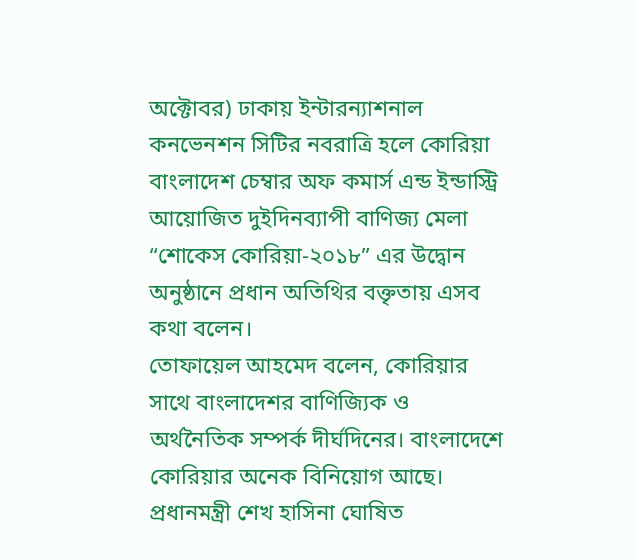অক্টোবর) ঢাকায় ইন্টারন্যাশনাল কনভেনশন সিটির নবরাত্রি হলে কোরিয়া বাংলাদেশ চেম্বার অফ কমার্স এন্ড ইন্ডাস্ট্রি আয়োজিত দুইদিনব্যাপী বাণিজ্য মেলা “শোকেস কোরিয়া-২০১৮” এর উদ্বোন অনুষ্ঠানে প্রধান অতিথির বক্তৃতায় এসব কথা বলেন।
তোফায়েল আহমেদ বলেন, কোরিয়ার সাথে বাংলাদেশর বাণিজ্যিক ও অর্থনৈতিক সম্পর্ক দীর্ঘদিনের। বাংলাদেশে কোরিয়ার অনেক বিনিয়োগ আছে। প্রধানমন্ত্রী শেখ হাসিনা ঘোষিত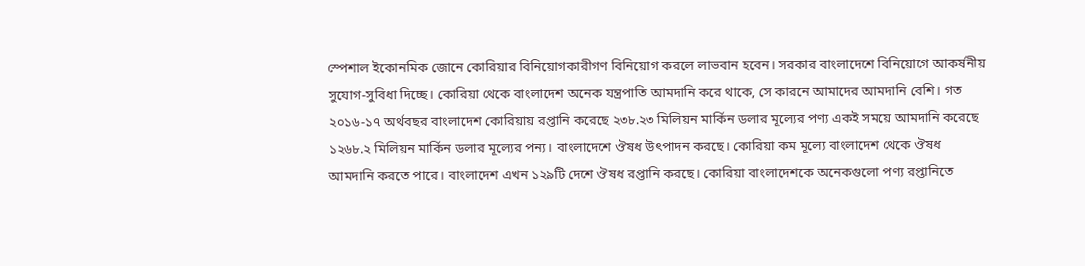স্পেশাল ইকোনমিক জোনে কোরিয়ার বিনিয়োগকারীগণ বিনিয়োগ করলে লাভবান হবেন। সরকার বাংলাদেশে বিনিয়োগে আকর্ষনীয় সুযোগ-সুবিধা দিচ্ছে। কোরিয়া থেকে বাংলাদেশ অনেক যন্ত্রপাতি আমদানি করে থাকে, সে কারনে আমাদের আমদানি বেশি। গত ২০১৬-১৭ অর্থবছর বাংলাদেশ কোরিয়ায় রপ্তানি করেছে ২৩৮.২৩ মিলিয়ন মার্কিন ডলার মূল্যের পণ্য একই সময়ে আমদানি করেছে ১২৬৮.২ মিলিয়ন মার্কিন ডলার মূল্যের পন্য। বাংলাদেশে ঔষধ উৎপাদন করছে। কোরিয়া কম মূল্যে বাংলাদেশ থেকে ঔষধ আমদানি করতে পারে। বাংলাদেশ এখন ১২৯টি দেশে ঔষধ রপ্তানি করছে। কোরিয়া বাংলাদেশকে অনেকগুলো পণ্য রপ্তানিতে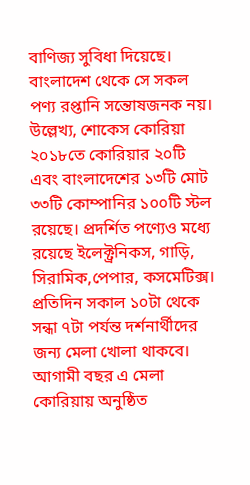বাণিজ্য সুবিধা দিয়েছে। বাংলাদেশ থেকে সে সকল পণ্য রপ্তানি সন্তোষজনক নয়।
উল্লেখ্য, শোকেস কোরিয়া ২০১৮তে কোরিয়ার ২০টি এবং বাংলাদেশের ১৩টি মোট ৩৩টি কোম্পানির ১০০টি স্টল রয়েছে। প্রদর্শিত পণ্যেও মধ্যে রয়েছে ইলেক্ট্রনিকস, গাড়ি, সিরামিক,পেপার, কসমেটিক্স। প্রতিদিন সকাল ১০টা থেকে সন্ধা ৭টা পর্যন্ত দর্শনার্থীদের জন্য মেলা খোলা থাকবে। আগামী বছর এ মেলা কোরিয়ায় অনুষ্ঠিত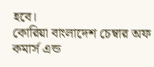হবে।
কোরিয়া বাংলাদেশ চেম্বার অফ কমার্স এন্ড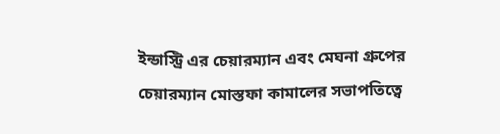ইন্ডাস্ট্রি এর চেয়ারম্যান এবং মেঘনা গ্রুপের চেয়ারম্যান মোস্তফা কামালের সভাপতিত্বে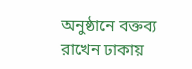অনুষ্ঠানে বক্তব্য রাখেন ঢাকায়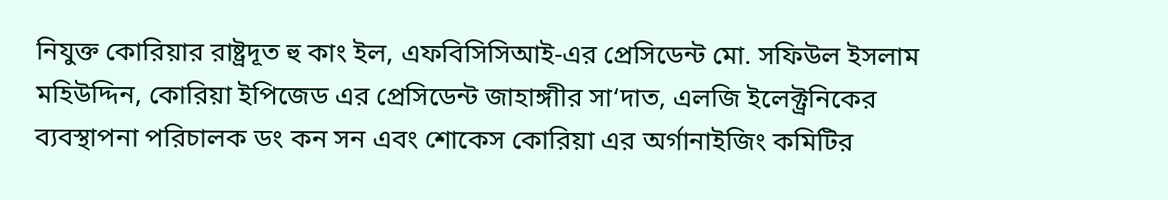নিযুক্ত কোরিয়ার রাষ্ট্রদূত হু কাং ইল, এফবিসিসিআই-এর প্রেসিডেন্ট মো. সফিউল ইসলাম মহিউদ্দিন, কোরিয়া ইপিজেড এর প্রেসিডেন্ট জাহাঙ্গাীর সা‘দাত, এলজি ইলেক্ট্রনিকের ব্যবস্থাপনা পরিচালক ডং কন সন এবং শোকেস কোরিয়া এর অর্গানাইজিং কমিটির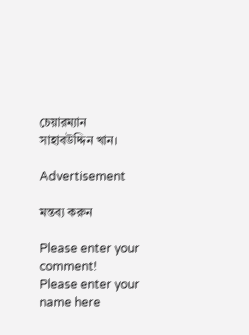চেয়ারম্যান সাহাবউদ্দিন খান।

Advertisement

মন্তব্য করুন

Please enter your comment!
Please enter your name here